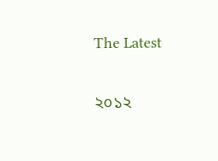The Latest

২০১২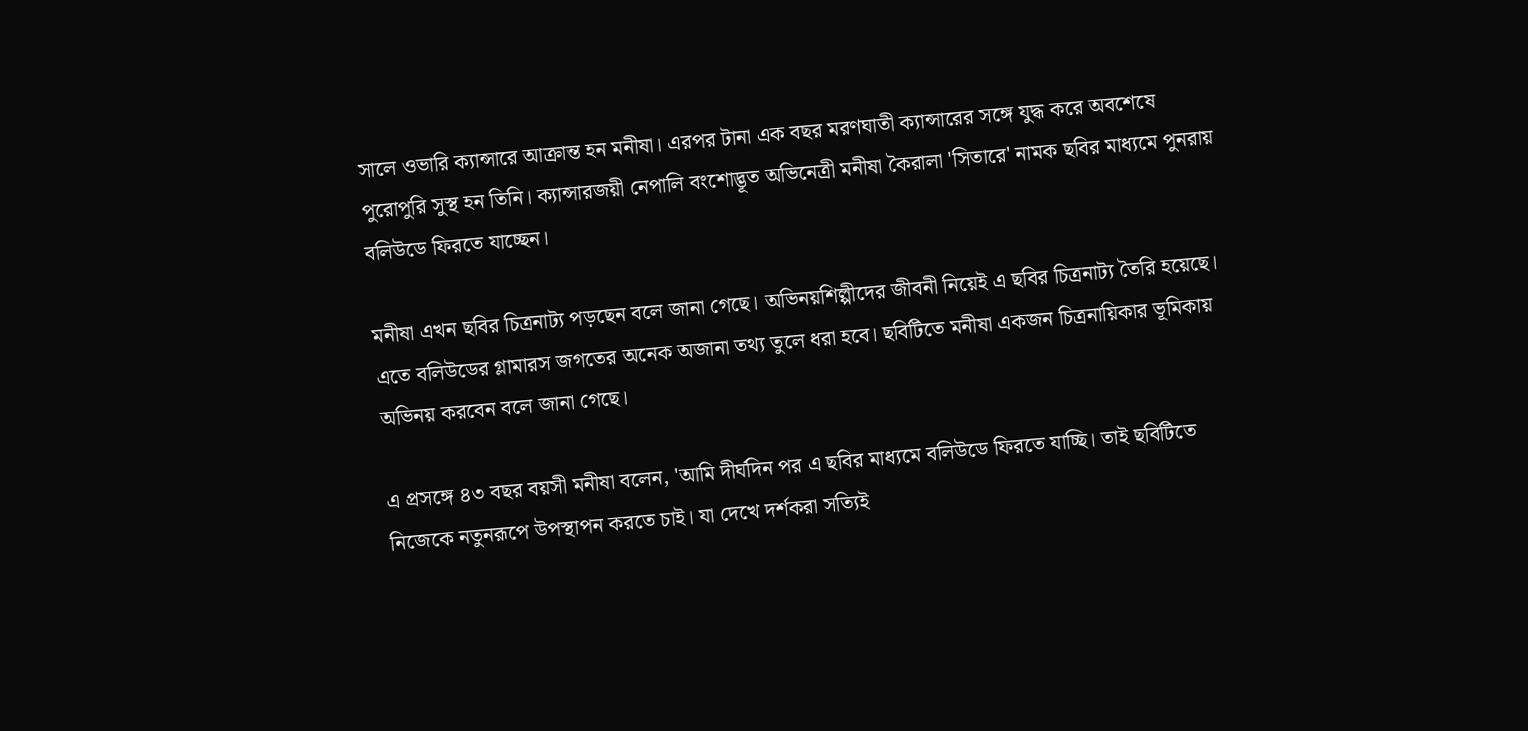সালে ওভারি ক্যান্সারে আক্রান্ত হন মনীষা। এরপর টানা এক বছর মরণঘাতী ক্যান্সারের সঙ্গে যুদ্ধ করে অবশেষে পুরোপুরি সুস্থ হন তিনি। ক্যান্সারজয়ী নেপালি বংশোদ্ভূত অভিনেত্রী মনীষা কৈরালা 'সিতারে' নামক ছবির মাধ্যমে পুনরায় বলিউডে ফিরতে যাচ্ছেন।

মনীষা এখন ছবির চিত্রনাট্য পড়ছেন বলে জানা গেছে। অভিনয়শিল্পীদের জীবনী নিয়েই এ ছবির চিত্রনাট্য তৈরি হয়েছে। এতে বলিউডের গ্লামারস জগতের অনেক অজানা তথ্য তুলে ধরা হবে। ছবিটিতে মনীষা একজন চিত্রনায়িকার ভূমিকায় অভিনয় করবেন বলে জানা গেছে।

এ প্রসঙ্গে ৪৩ বছর বয়সী মনীষা বলেন, 'আমি দীর্ঘদিন পর এ ছবির মাধ্যমে বলিউডে ফিরতে যাচ্ছি। তাই ছবিটিতে নিজেকে নতুনরূপে উপস্থাপন করতে চাই। যা দেখে দর্শকরা সত্যিই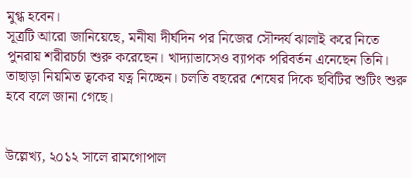মুগ্ধ হবেন।
সূত্রটি আরো জানিয়েছে, মনীষা দীর্ঘদিন পর নিজের সৌন্দর্য ঝালাই করে নিতে পুনরায় শরীরচর্চা শুরু করেছেন। খাদ্যাভাসেও ব্যাপক পরিবর্তন এনেছেন তিনি। তাছাড়া নিয়মিত ত্বকের যত্ন নিচ্ছেন। চলতি বছরের শেষের দিকে ছবিটির শুটিং শুরু হবে বলে জানা গেছে।


উল্লেখ্য, ২০১২ সালে রামগোপাল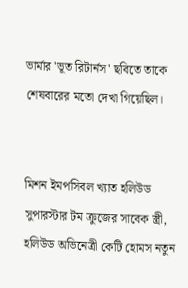ভার্মার 'ভূত রিটার্নস' ছবিতে তাকে শেষবারের মতো দেখা গিয়েছিল।


মিশন ইমপসিবল খ্যাত হলিউড সুপারস্টার টম ক্রুজের সাবেক স্ত্রী, হলিউড অভিনেত্রী কেটি হোমস নতুন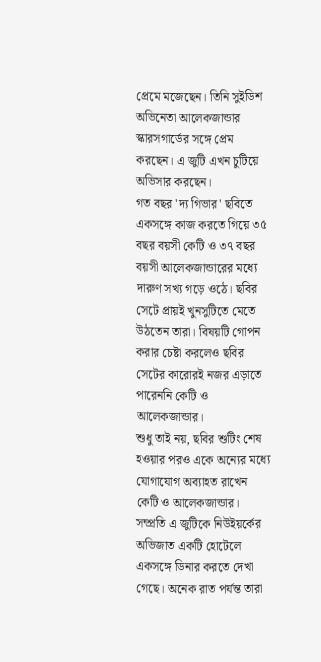প্রেমে মজেছেন। তিনি সুইডিশ অভিনেতা আলেকজান্ডার স্কারসগার্ডের সঙ্গে প্রেম করছেন। এ জুটি এখন চুটিয়ে অভিসার করছেন।
গত বছর 'দ্য গিভার' ছবিতে একসঙ্গে কাজ করতে গিয়ে ৩৫ বছর বয়সী কেটি ও ৩৭ বছর বয়সী আলেকজান্ডারের মধ্যে দারুণ সখ্য গড়ে ওঠে। ছবির সেটে প্রায়ই খুনসুটিতে মেতে উঠতেন তারা। বিষয়টি গোপন করার চেষ্টা করলেও ছবির সেটের কারোরই নজর এড়াতে পারেননি কেটি ও আলেকজান্ডার।
শুধু তাই নয়, ছবির শুটিং শেষ হওয়ার পরও একে অন্যের মধ্যে যোগাযোগ অব্যাহত রাখেন কেটি ও আলেকজান্ডার। সম্প্রতি এ জুটিকে নিউইয়র্কের অভিজাত একটি হোটেলে একসঙ্গে ডিনার করতে দেখা গেছে। অনেক রাত পর্যন্ত তারা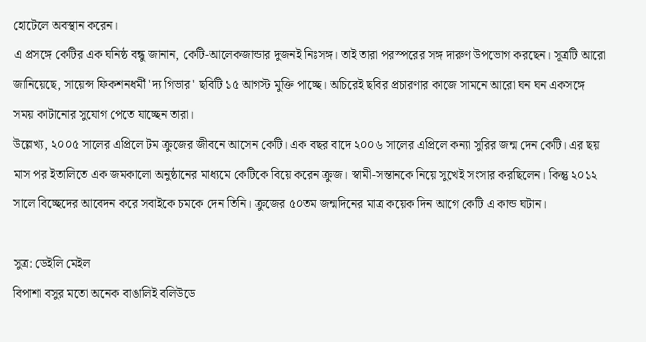হোটেলে অবস্থান করেন।
এ প্রসঙ্গে কেটির এক ঘনিষ্ঠ বন্ধু জানান, কেটি-আলেকজান্ডার দুজনই নিঃসঙ্গ। তাই তারা পরস্পরের সঙ্গ দারুণ উপভোগ করছেন। সূত্রটি আরো জানিয়েছে, সায়েন্স ফিকশনধর্মী 'দ্য গিভার' ছবিটি ১৫ আগস্ট মুক্তি পাচ্ছে। অচিরেই ছবির প্রচারণার কাজে সামনে আরো ঘন ঘন একসঙ্গে সময় কাটানোর সুযোগ পেতে যাচ্ছেন তারা।
উল্লেখ্য, ২০০৫ সালের এপ্রিলে টম ক্রুজের জীবনে আসেন কেটি। এক বছর বাদে ২০০৬ সালের এপ্রিলে কন্যা সুরির জন্ম দেন কেটি। এর ছয় মাস পর ইতালিতে এক জমকালো অনুষ্ঠানের মাধ্যমে কেটিকে বিয়ে করেন ক্রুজ। স্বামী-সন্তানকে নিয়ে সুখেই সংসার করছিলেন। কিন্তু ২০১২ সালে বিচ্ছেদের আবেদন করে সবাইকে চমকে দেন তিনি। ক্রুজের ৫০তম জন্মদিনের মাত্র কয়েক দিন আগে কেটি এ কান্ড ঘটান।

সুত্র: ডেইলি মেইল
বিপাশা বসুর মতো অনেক বাঙালিই বলিউডে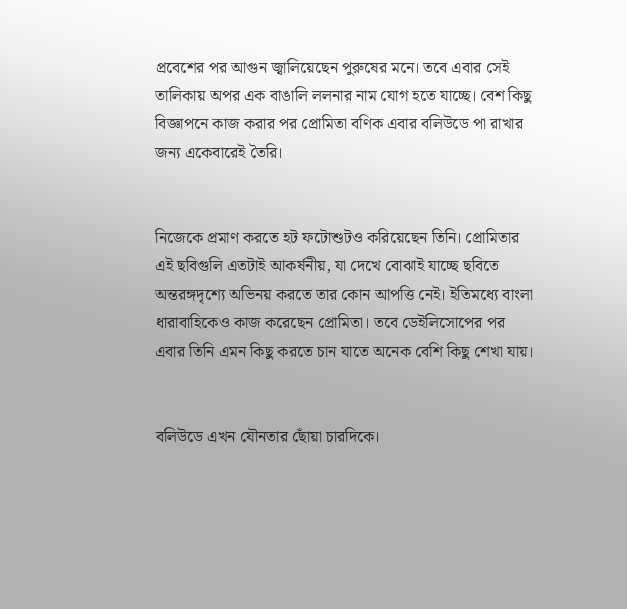প্রবেশের পর আগুন জ্বালিয়েছেন পুরুষের মনে। তবে এবার সেই তালিকায় অপর এক বাঙালি ললনার নাম যোগ হতে যাচ্ছে। বেশ কিছু বিজ্ঞাপনে কাজ করার পর প্রোমিতা বণিক এবার বলিউডে পা রাখার জন্য একেবারেই তৈরি।


নিজেকে প্রমাণ করতে হট ফটোশুটও করিয়েছেন তিনি। প্রোমিতার এই ছবিগুলি এতটাই আকর্ষনীয়, যা দেখে বোঝাই যাচ্ছে ছবিতে অন্তরঙ্গদৃশ্যে অভিনয় করতে তার কোন আপত্তি নেই। ইতিমধ্যে বাংলা ধারাবাহিকেও কাজ করেছেন প্রোমিতা। তবে ডেইলিসোপের পর এবার তিনি এমন কিছু করতে চান যাতে অনেক বেশি কিছু শেখা যায়।


বলিউডে এখন যৌনতার ছোঁয়া চারদিকে।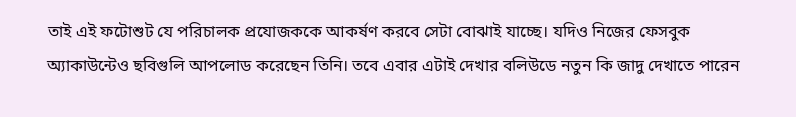তাই এই ফটোশুট যে পরিচালক প্রযোজককে আকর্ষণ করবে সেটা বোঝাই যাচ্ছে। যদিও নিজের ফেসবুক অ্যাকাউন্টেও ছবিগুলি আপলোড করেছেন তিনি। তবে এবার এটাই দেখার বলিউডে নতুন কি জাদু দেখাতে পারেন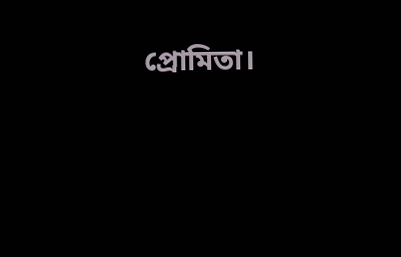প্রোমিতা।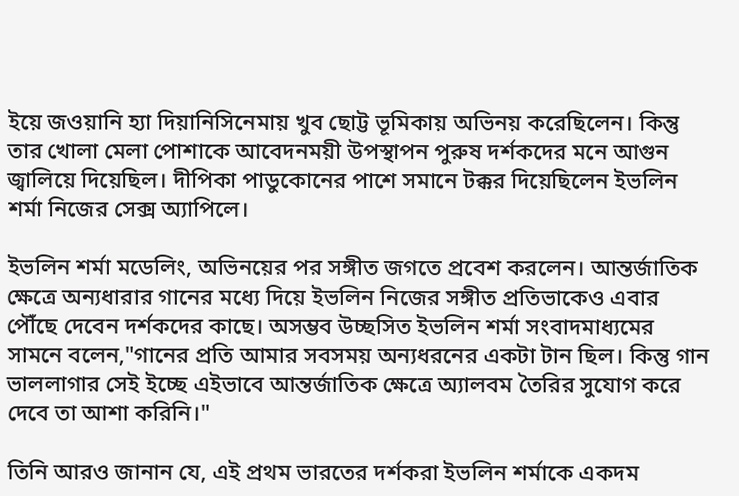ইয়ে জওয়ানি হ্যা দিয়ানিসিনেমায় খুব ছোট্ট ভূমিকায় অভিনয় করেছিলেন। কিন্তু তার খোলা মেলা পোশাকে আবেদনময়ী উপস্থাপন পুরুষ দর্শকদের মনে আগুন জ্বালিয়ে দিয়েছিল। দীপিকা পাডুকোনের পাশে সমানে টক্কর দিয়েছিলেন ইভলিন শর্মা নিজের সেক্স অ্যাপিলে।

ইভলিন শর্মা মডেলিং, অভিনয়ের পর সঙ্গীত জগতে প্রবেশ করলেন। আন্তর্জাতিক ক্ষেত্রে অন্যধারার গানের মধ্যে দিয়ে ইভলিন নিজের সঙ্গীত প্রতিভাকেও এবার পৌঁছে দেবেন দর্শকদের কাছে। অসম্ভব উচ্ছসিত ইভলিন শর্মা সংবাদমাধ্যমের সামনে বলেন,"গানের প্রতি আমার সবসময় অন্যধরনের একটা টান ছিল। কিন্তু গান ভাললাগার সেই ইচ্ছে এইভাবে আন্তর্জাতিক ক্ষেত্রে অ্যালবম তৈরির সুযোগ করে দেবে তা আশা করিনি।"

তিনি আরও জানান যে, এই প্রথম ভারতের দর্শকরা ইভলিন শর্মাকে একদম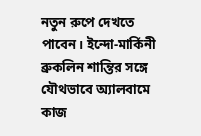নতুন রুপে দেখতে পাবেন। ইন্দো-মার্কিনী ব্রুকলিন শান্তির সঙ্গে যৌথভাবে অ্যালবামে কাজ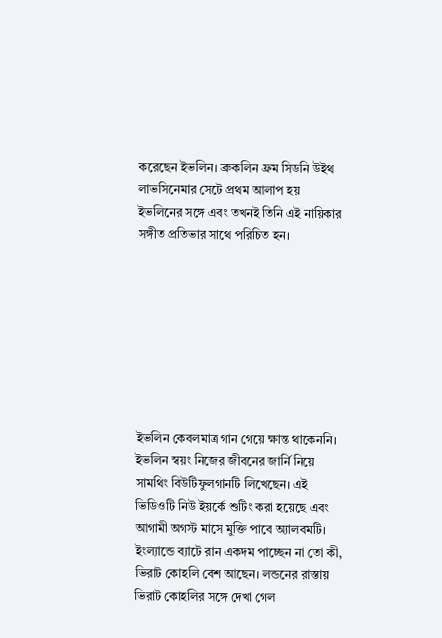করেছেন ইভলিন। ব্রুকলিন ফ্রম সিডনি উইথ লাভসিনেমার সেটে প্রথম আলাপ হয় ইভলিনের সঙ্গে এবং তখনই তিনি এই নায়িকার সঙ্গীত প্রতিভার সাথে পরিচিত হন।








ইভলিন কেবলমাত্র গান গেয়ে ক্ষান্ত থাকেননি। ইভলিন স্বয়ং নিজের জীবনের জার্নি নিয়ে সামথিং বিউটিফুলগানটি লিখেছেন। এই ভিডিওটি নিউ ইয়র্কে শুটিং করা হয়েছে এবং আগামী অগস্ট মাসে মুক্তি পাবে অ্যালবমটি।
ইংল্যান্ডে ব্যাটে রান একদম পাচ্ছেন না তো কী, ভিরাট কোহলি বেশ আছেন। লন্ডনের রাস্তায় ভিরাট কোহলির সঙ্গে দেখা গেল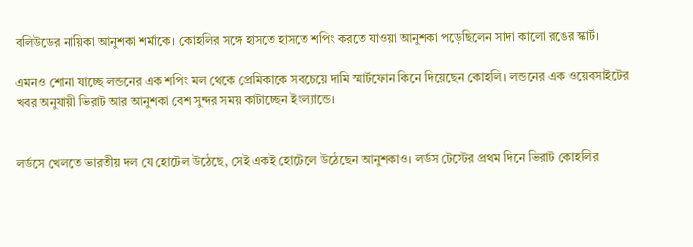বলিউডের নায়িকা আনুশকা শর্মাকে। কোহলির সঙ্গে হাসতে হাসতে শপিং করতে যাওয়া আনুশকা পড়েছিলেন সাদা কালো রঙের স্কার্ট।

এমনও শোনা যাচ্ছে লন্ডনের এক শপিং মল থেকে প্রেমিকাকে সবচেয়ে দামি স্মার্টফোন কিনে দিয়েছেন কোহলি। লন্ডনের এক ওয়েবসাইটের খবর অনুযায়ী ভিরাট আর আনুশকা বেশ সুন্দর সময় কাটাচ্ছেন ইংল্যান্ডে।


লর্ডসে খেলতে ভারতীয় দল যে হোটেল উঠেছে, সেই একই হোটেলে উঠেছেন আনুশকাও। লর্ডস টেস্টের প্রথম দিনে ভিরাট কোহলির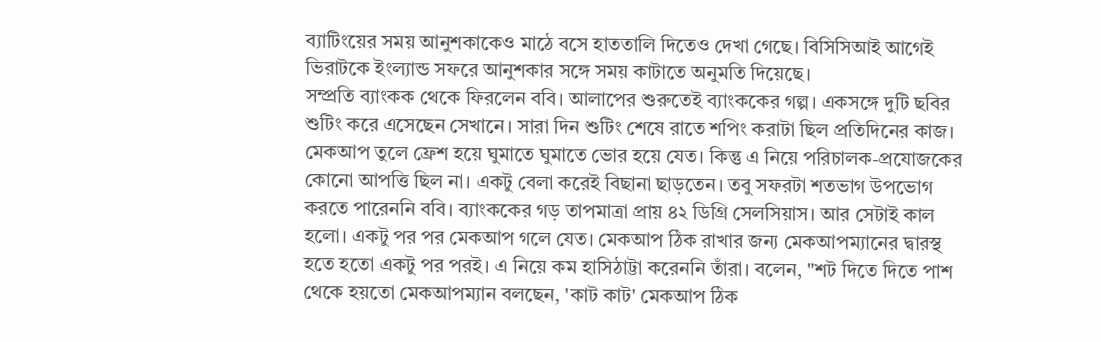ব্যাটিংয়ের সময় আনুশকাকেও মাঠে বসে হাততালি দিতেও দেখা গেছে। বিসিসিআই আগেই ভিরাটকে ইংল্যান্ড সফরে আনুশকার সঙ্গে সময় কাটাতে অনুমতি দিয়েছে।
সম্প্রতি ব্যাংকক থেকে ফিরলেন ববি। আলাপের শুরুতেই ব্যাংককের গল্প। একসঙ্গে দুটি ছবির শুটিং করে এসেছেন সেখানে। সারা দিন শুটিং শেষে রাতে শপিং করাটা ছিল প্রতিদিনের কাজ। মেকআপ তুলে ফ্রেশ হয়ে ঘুমাতে ঘুমাতে ভোর হয়ে যেত। কিন্তু এ নিয়ে পরিচালক-প্রযোজকের কোনো আপত্তি ছিল না। একটু বেলা করেই বিছানা ছাড়তেন। তবু সফরটা শতভাগ উপভোগ করতে পারেননি ববি। ব্যাংককের গড় তাপমাত্রা প্রায় ৪২ ডিগ্রি সেলসিয়াস। আর সেটাই কাল হলো। একটু পর পর মেকআপ গলে যেত। মেকআপ ঠিক রাখার জন্য মেকআপম্যানের দ্বারস্থ হতে হতো একটু পর পরই। এ নিয়ে কম হাসিঠাট্টা করেননি তাঁরা। বলেন, "শট দিতে দিতে পাশ থেকে হয়তো মেকআপম্যান বলছেন, 'কাট কাট' মেকআপ ঠিক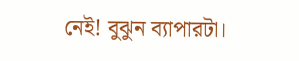নেই! বুঝুন ব্যাপারটা।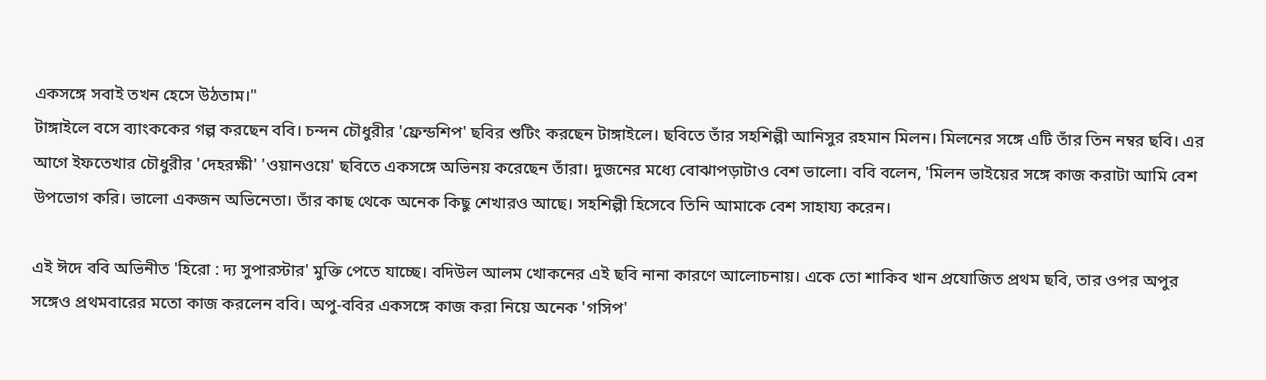একসঙ্গে সবাই তখন হেসে উঠতাম।"
টাঙ্গাইলে বসে ব্যাংককের গল্প করছেন ববি। চন্দন চৌধুরীর 'ফ্রেন্ডশিপ' ছবির শুটিং করছেন টাঙ্গাইলে। ছবিতে তাঁর সহশিল্পী আনিসুর রহমান মিলন। মিলনের সঙ্গে এটি তাঁর তিন নম্বর ছবি। এর আগে ইফতেখার চৌধুরীর 'দেহরক্ষী' 'ওয়ানওয়ে' ছবিতে একসঙ্গে অভিনয় করেছেন তাঁরা। দুজনের মধ্যে বোঝাপড়াটাও বেশ ভালো। ববি বলেন, 'মিলন ভাইয়ের সঙ্গে কাজ করাটা আমি বেশ উপভোগ করি। ভালো একজন অভিনেতা। তাঁর কাছ থেকে অনেক কিছু শেখারও আছে। সহশিল্পী হিসেবে তিনি আমাকে বেশ সাহায্য করেন।

এই ঈদে ববি অভিনীত 'হিরো : দ্য সুপারস্টার' মুক্তি পেতে যাচ্ছে। বদিউল আলম খোকনের এই ছবি নানা কারণে আলোচনায়। একে তো শাকিব খান প্রযোজিত প্রথম ছবি, তার ওপর অপুর সঙ্গেও প্রথমবারের মতো কাজ করলেন ববি। অপু-ববির একসঙ্গে কাজ করা নিয়ে অনেক 'গসিপ'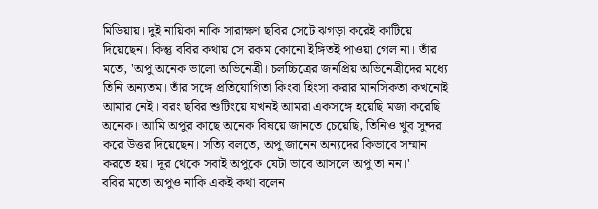মিডিয়ায়। দুই নায়িকা নাকি সারাক্ষণ ছবির সেটে ঝগড়া করেই কাটিয়ে দিয়েছেন। কিন্তু ববির কথায় সে রকম কোনো ইঙ্গিতই পাওয়া গেল না। তাঁর মতে, 'অপু অনেক ভালো অভিনেত্রী। চলচ্চিত্রের জনপ্রিয় অভিনেত্রীদের মধ্যে তিনি অন্যতম। তাঁর সঙ্গে প্রতিযোগিতা কিংবা হিংসা করার মানসিকতা কখনোই আমার নেই। বরং ছবির শুটিংয়ে যখনই আমরা একসঙ্গে হয়েছি মজা করেছি অনেক। আমি অপুর কাছে অনেক বিষয়ে জানতে চেয়েছি, তিনিও খুব সুন্দর করে উত্তর দিয়েছেন। সত্যি বলতে, অপু জানেন অন্যদের কিভাবে সম্মান করতে হয়। দূর থেকে সবাই অপুকে যেটা ভাবে আসলে অপু তা নন।'
ববির মতো অপুও নাকি একই কথা বলেন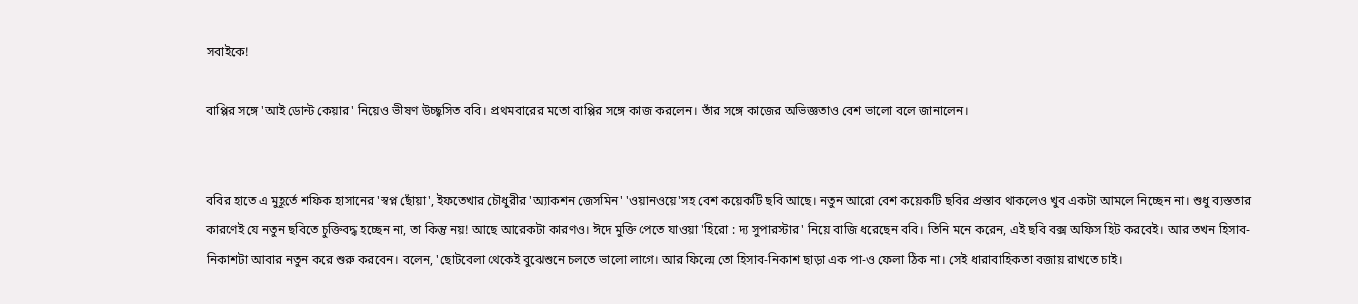সবাইকে!

বাপ্পির সঙ্গে 'আই ডোন্ট কেয়ার' নিয়েও ভীষণ উচ্ছ্বসিত ববি। প্রথমবারের মতো বাপ্পির সঙ্গে কাজ করলেন। তাঁর সঙ্গে কাজের অভিজ্ঞতাও বেশ ভালো বলে জানালেন।


ববির হাতে এ মুহূর্তে শফিক হাসানের 'স্বপ্ন ছোঁয়া', ইফতেখার চৌধুরীর 'অ্যাকশন জেসমিন' 'ওয়ানওয়ে'সহ বেশ কয়েকটি ছবি আছে। নতুন আরো বেশ কয়েকটি ছবির প্রস্তাব থাকলেও খুব একটা আমলে নিচ্ছেন না। শুধু ব্যস্ততার কারণেই যে নতুন ছবিতে চুক্তিবদ্ধ হচ্ছেন না, তা কিন্তু নয়! আছে আরেকটা কারণও। ঈদে মুক্তি পেতে যাওয়া 'হিরো : দ্য সুপারস্টার' নিয়ে বাজি ধরেছেন ববি। তিনি মনে করেন, এই ছবি বক্স অফিস হিট করবেই। আর তখন হিসাব-নিকাশটা আবার নতুন করে শুরু করবেন। বলেন, 'ছোটবেলা থেকেই বুঝেশুনে চলতে ভালো লাগে। আর ফিল্মে তো হিসাব-নিকাশ ছাড়া এক পা-ও ফেলা ঠিক না। সেই ধারাবাহিকতা বজায় রাখতে চাই।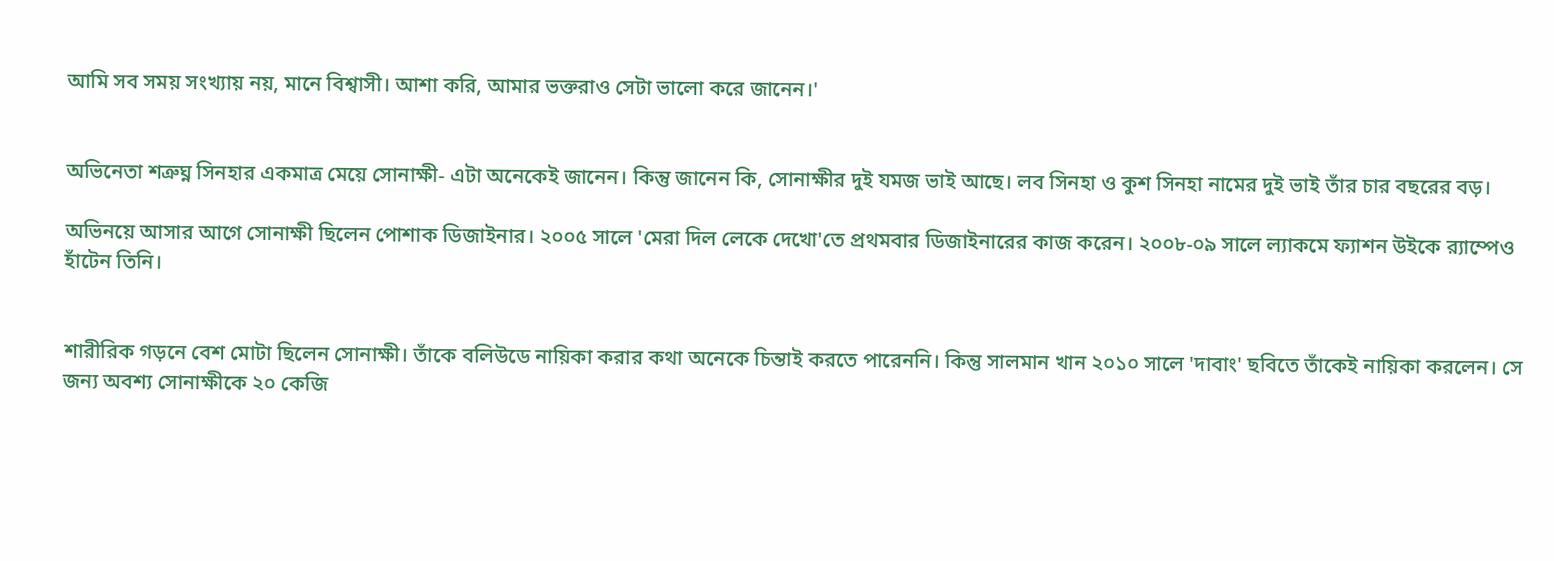আমি সব সময় সংখ্যায় নয়, মানে বিশ্বাসী। আশা করি, আমার ভক্তরাও সেটা ভালো করে জানেন।'


অভিনেতা শত্রুঘ্ন সিনহার একমাত্র মেয়ে সোনাক্ষী- এটা অনেকেই জানেন। কিন্তু জানেন কি, সোনাক্ষীর দুই যমজ ভাই আছে। লব সিনহা ও কুশ সিনহা নামের দুই ভাই তাঁর চার বছরের বড়।

অভিনয়ে আসার আগে সোনাক্ষী ছিলেন পোশাক ডিজাইনার। ২০০৫ সালে 'মেরা দিল লেকে দেখো'তে প্রথমবার ডিজাইনারের কাজ করেন। ২০০৮-০৯ সালে ল্যাকমে ফ্যাশন উইকে র‌্যাম্পেও হাঁটেন তিনি।


শারীরিক গড়নে বেশ মোটা ছিলেন সোনাক্ষী। তাঁকে বলিউডে নায়িকা করার কথা অনেকে চিন্তাই করতে পারেননি। কিন্তু সালমান খান ২০১০ সালে 'দাবাং' ছবিতে তাঁকেই নায়িকা করলেন। সে জন্য অবশ্য সোনাক্ষীকে ২০ কেজি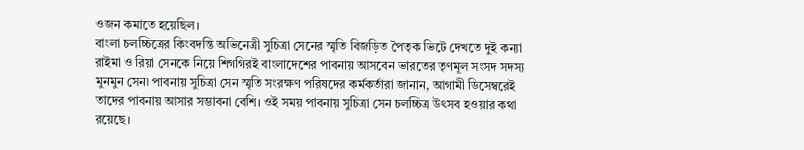ওজন কমাতে হয়েছিল।
বাংলা চলচ্চিত্রের কিংবদন্তি অভিনেত্রী সুচিত্রা সেনের স্মৃতি বিজড়িত পৈতৃক ভিটে দেখতে দুই কন্যা রাইমা ও রিয়া সেনকে নিয়ে শিগগিরই বাংলাদেশের পাবনায় আসবেন ভারতের তৃণমূল সংসদ সদস্য মুনমুন সেন৷ পাবনায় সুচিত্রা সেন স্মৃতি সংরক্ষণ পরিষদের কর্মকর্তারা জানান, আগামী ডিসেম্বরেই তাদের পাবনায় আসার সম্ভাবনা বেশি। ওই সময় পাবনায় সুচিত্রা সেন চলচ্চিত্র উৎসব হওয়ার কথা রয়েছে।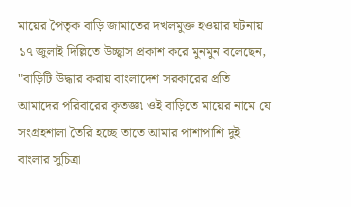মায়ের পৈতৃক বাড়ি জামাতের দখলমুক্ত হওয়ার ঘটনায় ১৭ জুলাই দিল্লিতে উচ্ছ্বাস প্রকাশ করে মুনমুন বলেছেন, "বাড়িটি উদ্ধার করায় বাংলাদেশ সরকারের প্রতি আমাদের পরিবারের কৃতজ্ঞ৷ ওই বাড়িতে মায়ের নামে যে সংগ্রহশালা তৈরি হচ্ছে তাতে আমার পাশাপাশি দুই বাংলার সুচিত্রা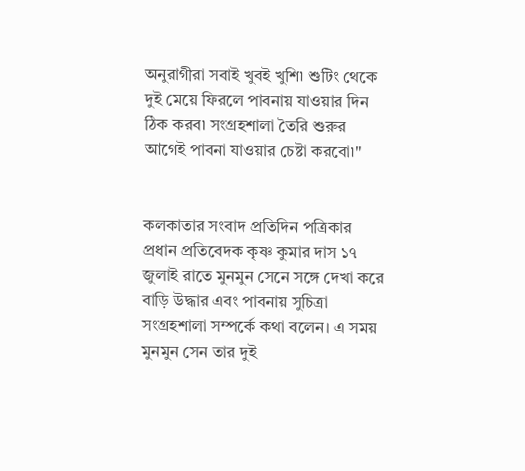অনুরাগীরা সবাই খুবই খুশি৷ শুটিং থেকে দুই মেয়ে ফিরলে পাবনায় যাওয়ার দিন ঠিক করব৷ সংগ্রহশালা তৈরি শুরুর আগেই পাবনা যাওয়ার চেষ্টা করবো৷"


কলকাতার সংবাদ প্রতিদিন পত্রিকার প্রধান প্রতিবেদক কৃষ্ণ কুমার দাস ১৭ জুলাই রাতে মুনমুন সেনে সঙ্গে দেখা করে বাড়ি উদ্ধার এবং পাবনায় সুচিত্রা সংগ্রহশালা সম্পর্কে কথা বলেন। এ সময় মুনমুন সেন তার দুই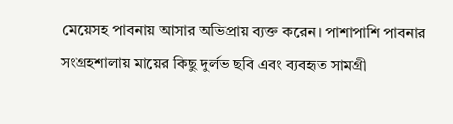মেয়েসহ পাবনায় আসার অভিপ্রায় ব্যক্ত করেন। পাশাপাশি পাবনার সংগ্রহশালায় মায়ের কিছু দুর্লভ ছবি এবং ব্যবহৃত সামগ্রী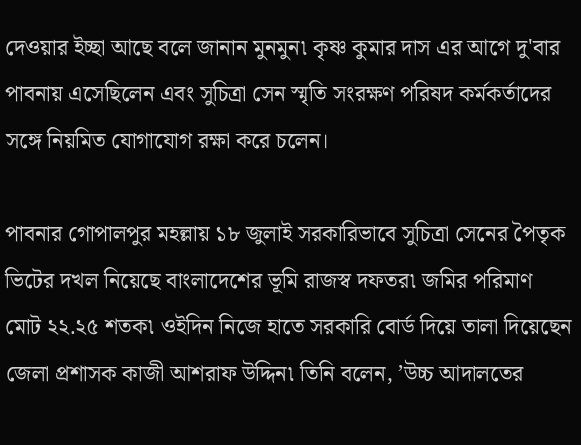দেওয়ার ইচ্ছা আছে বলে জানান মুনমুন৷ কৃষ্ণ কুমার দাস এর আগে দু'বার পাবনায় এসেছিলেন এবং সুচিত্রা সেন স্মৃতি সংরক্ষণ পরিষদ কর্মকর্তাদের সঙ্গে নিয়মিত যোগাযোগ রক্ষা করে চলেন।

পাবনার গোপালপুর মহল্লায় ১৮ জুলাই সরকারিভাবে সুচিত্রা সেনের পৈতৃক ভিটের দখল নিয়েছে বাংলাদেশের ভূমি রাজস্ব দফতর৷ জমির পরিমাণ মোট ২২.২৫ শতক৷ ওইদিন নিজে হাতে সরকারি বোর্ড দিয়ে তালা দিয়েছেন জেলা প্রশাসক কাজী আশরাফ উদ্দিন৷ তিনি বলেন, ’উচ্চ আদালতের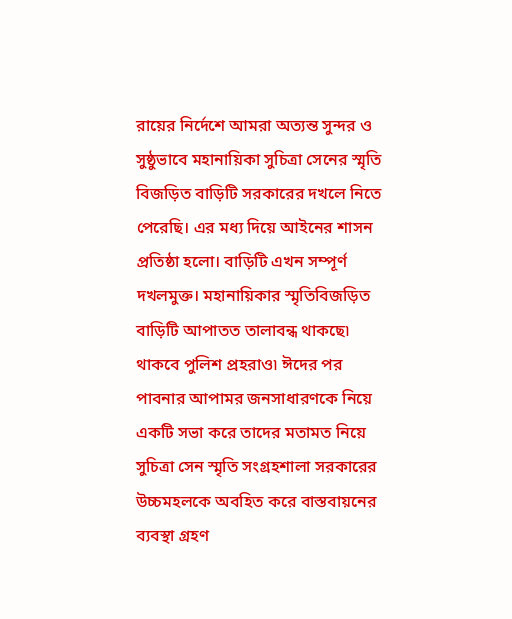রায়ের নির্দেশে আমরা অত্যন্ত সুন্দর ও সুষ্ঠুভাবে মহানায়িকা সুচিত্রা সেনের স্মৃতি বিজড়িত বাড়িটি সরকারের দখলে নিতে পেরেছি। এর মধ্য দিয়ে আইনের শাসন প্রতিষ্ঠা হলো। বাড়িটি এখন সম্পূর্ণ দখলমুক্ত। মহানায়িকার স্মৃতিবিজড়িত বাড়িটি আপাতত তালাবন্ধ থাকছে৷ থাকবে পুলিশ প্রহরাও৷ ঈদের পর পাবনার আপামর জনসাধারণকে নিয়ে একটি সভা করে তাদের মতামত নিয়ে সুচিত্রা সেন স্মৃতি সংগ্রহশ‍ালা সরকারের উচ্চমহলকে অবহিত করে বাস্তবায়নের ব্যবস্থা গ্রহণ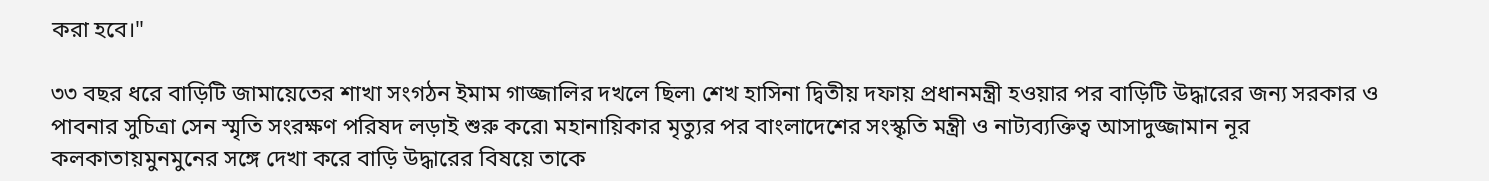করা হবে।"

৩৩ বছর ধরে বাড়িটি জামায়েতের শাখা সংগঠন ইমাম গাজ্জালির দখলে ছিল৷ শেখ হাসিনা দ্বিতীয় দফায় প্রধানমন্ত্রী হওয়ার পর বাড়িটি উদ্ধারের জন্য সরকার ও পাবনার সুচিত্রা সেন স্মৃতি সংরক্ষণ পরিষদ লড়াই শুরু করে৷ মহানায়িকার মৃত্যুর পর বাংলাদেশের সংস্কৃতি মন্ত্রী ও নাট্যব্যক্তিত্ব আসাদুজ্জামান নূর কলকাতায়মুনমুনের সঙ্গে দেখা করে বাড়ি উদ্ধারের বিষয়ে তাকে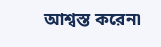আশ্বস্ত করেন৷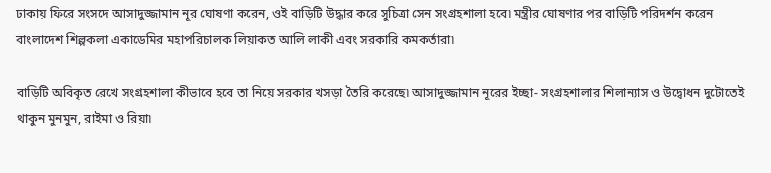ঢাকায় ফিরে সংসদে আসাদুজ্জামান নূর ঘোষণা করেন, ওই বাড়িটি উদ্ধার করে সুচিত্রা সেন সংগ্রহশালা হবে৷ মন্ত্রীর ঘোষণার পর বাড়িটি পরিদর্শন করেন বাংলাদেশ শিল্পকলা একাডেমির মহাপরিচালক লিয়াকত আলি লাকী এবং সরকারি কমকর্তারা৷

বাড়িটি অবিকৃত রেখে সংগ্রহশালা কীভাবে হবে তা নিয়ে সরকার খসড়া তৈরি করেছে৷ আসাদুজ্জামান নূরের ইচ্ছা- সংগ্রহশালার শিলান্যাস ও উদ্বোধন দুটোতেই থাকুন মুনমুন, রাইমা ও রিয়া৷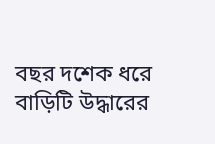বছর দশেক ধরে বাড়িটি উদ্ধারের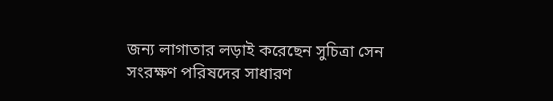জন্য লাগাতার লড়াই করেছেন সুচিত্রা সেন সংরক্ষণ পরিষদের সাধারণ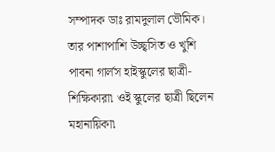সম্পাদক ডাঃ রামদুলাল ভৌমিক। তার পাশাপাশি উচ্ছ্বসিত ও খুশি পাবনা গার্লস হাইস্কুলের ছাত্রী-শিক্ষিকারা৷ ওই স্কুলের ছাত্রী ছিলেন মহানায়িকা৷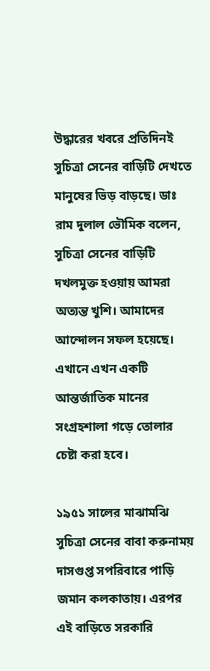উদ্ধারের খবরে প্রতিদিনই সুচিত্রা সেনের বাড়িটি দেখতে মানুষের ভিড় বাড়ছে। ডাঃ রাম দুলাল ভৌমিক বলেন, সুচিত্রা সেনের বাড়িটি দখলমুক্ত হওয়ায় আমরা অত্যন্ত খুশি। আমাদের আন্দোলন সফল হয়েছে। এখানে এখন একটি আন্তর্জাতিক মানের সংগ্রহশালা গড়ে তোলার চেষ্টা করা হবে।

১৯৫১ সালের মাঝামঝি সুচিত্রা সেনের বাবা করুনাময় দাসগুপ্ত সপরিবারে পাড়ি জমান কলকাতায়। এরপর এই বাড়িতে সরকারি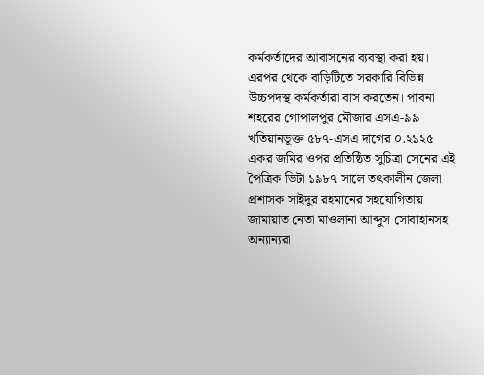কর্মকর্তাদের আবাসনের ব্যবস্থা করা হয়। এরপর থেকে বাড়িটিতে সরকারি বিভিন্ন উচ্চপদস্থ কর্মকর্তারা বাস করতেন। পাবনা শহরের গোপালপুর মৌজার এসএ-৯৯ খতিয়ানভূক্ত ৫৮৭-এসএ দাগের ০.২১২৫ একর জমির ওপর প্রতিষ্ঠিত সুচিত্রা সেনের এই পৈত্রিক ভিটা ১৯৮৭ সালে তৎকালীন জেলা প্রশাসক সাইদুর রহমানের সহযোগিতায় জামায়াত নেতা মাওলানা আব্দুস সোবাহানসহ অন্যান্যরা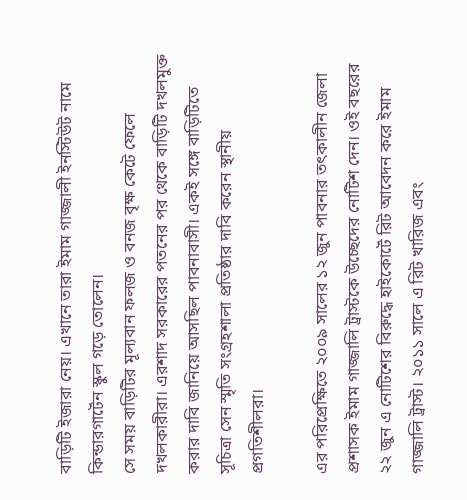বাড়িটি ইজারা নেয়। এখানে তারা ইমাম গাজ্জালী ইনস্টিউট নামে কিন্ডারগার্টেন স্কুল গড়ে তোলেন।
সে সময় বাড়িটির মূল্যবান ফলজ ও বনজ বৃক্ষ কেটে ফেলে দখলকারীরা। এরশাদ সরকারের পতনের পর থেকে বাড়িটি দখলমুক্ত করার দাবি জানিয়ে আসছিল পাবনাবাসী। একই সঙ্গে বাড়িটিতে সূচিত্রা সেন স্মৃতি সংগ্রহশালা প্রতিষ্ঠার দাবি করেন স্থানীয় প্রগতিশীলরা।

এর পরিপ্রেক্ষিতে ২০০৯ সালের ১২ জুন পাবনার তৎকালীন জেলা প্রশাসক ইমাম গাজ্জালি ট্রাস্টকে উচ্ছেদের নোটিশ দেন। ওই বছরের ২২ জুন এ নোটিশের বিরুদ্ধে হাইকোর্টে রিট আবেদন করে ইমাম গাজ্জালি ট্রাস্ট। ২০১১ সালে এ রিট খারিজ এবং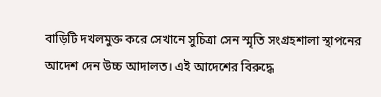বাড়িটি দখলমুক্ত করে সেখানে সুচিত্রা সেন স্মৃতি সংগ্রহশালা স্থাপনের আদেশ দেন উচ্চ আদালত। এই আদেশের বিরুদ্ধে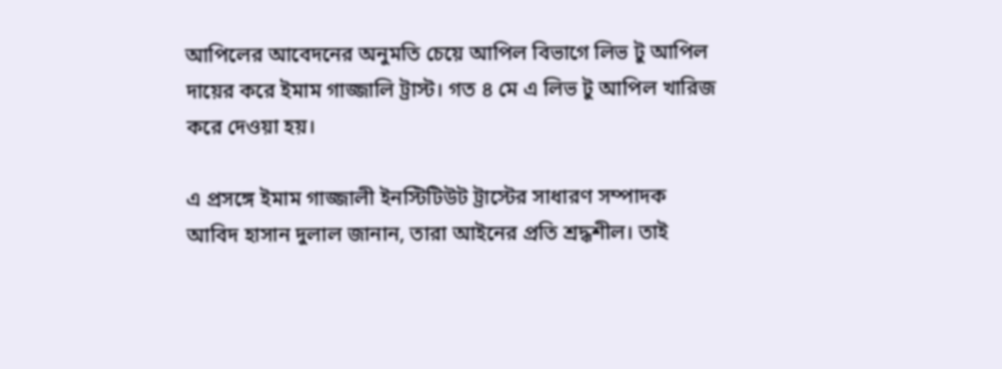আপিলের আবেদনের অনুমতি চেয়ে আপিল বিভাগে লিভ টু আপিল দায়ের করে ইমাম গাজ্জালি ট্রাস্ট। গত ৪ মে এ লিভ টু আপিল খারিজ করে দেওয়া হয়।

এ প্রসঙ্গে ইমাম গাজ্জালী ইনস্টিটিউট ট্রাস্টের সাধারণ সম্পাদক আবিদ হাসান দুলাল জানান, তারা আইনের প্রতি শ্রদ্ধশীল। তাই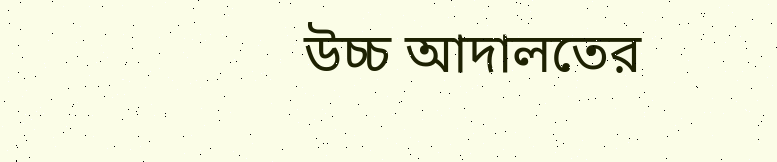উচ্চ আদালতের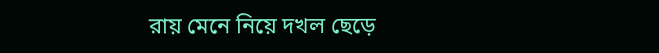রায় মেনে নিয়ে দখল ছেড়ে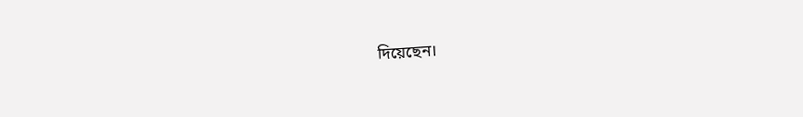দিয়েছেন।